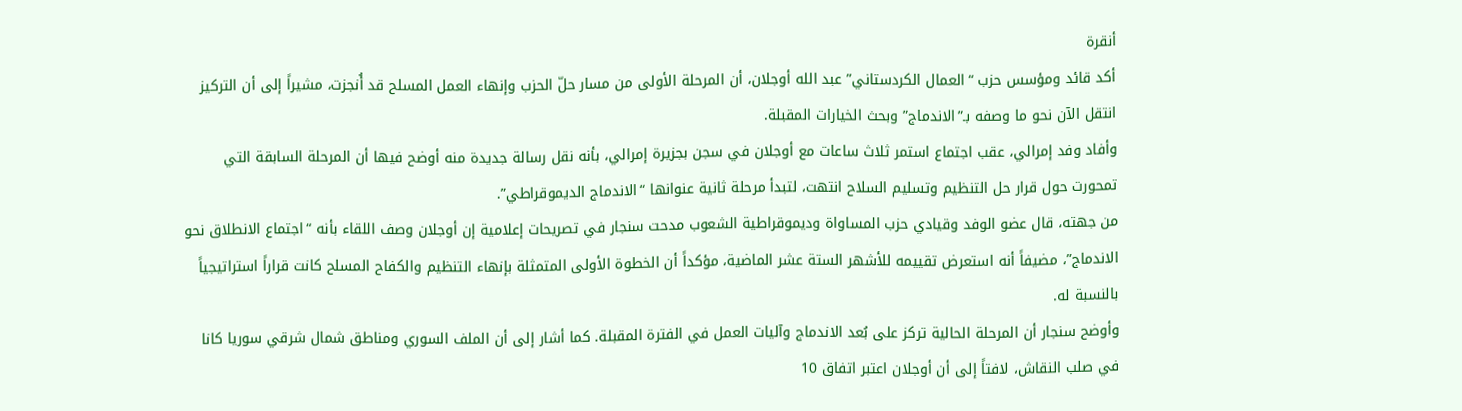أنقرة
أكد قائد ومؤسس حزب “العمال الكردستاني” عبد الله أوجلان، أن المرحلة الأولى من مسار حلّ الحزب وإنهاء العمل المسلح قد أُنجزت، مشيراً إلى أن التركيز انتقل الآن نحو ما وصفه بـ”الاندماج” وبحث الخيارات المقبلة.
وأفاد وفد إمرالي، عقب اجتماع استمر ثلاث ساعات مع أوجلان في سجن بجزيرة إمرالي، بأنه نقل رسالة جديدة منه أوضح فيها أن المرحلة السابقة التي تمحورت حول قرار حل التنظيم وتسليم السلاح انتهت، لتبدأ مرحلة ثانية عنوانها “الاندماج الديموقراطي”.
من جهته، قال عضو الوفد وقيادي حزب المساواة وديموقراطية الشعوب مدحت سنجار في تصريحات إعلامية إن أوجلان وصف اللقاء بأنه “اجتماع الانطلاق نحو الاندماج”، مضيفاً أنه استعرض تقييمه للأشهر الستة عشر الماضية، مؤكداً أن الخطوة الأولى المتمثلة بإنهاء التنظيم والكفاح المسلح كانت قراراً استراتيجياً بالنسبة له.
وأوضح سنجار أن المرحلة الحالية تركز على بُعد الاندماج وآليات العمل في الفترة المقبلة. كما أشار إلى أن الملف السوري ومناطق شمال شرقي سوريا كانا في صلب النقاش، لافتاً إلى أن أوجلان اعتبر اتفاق 10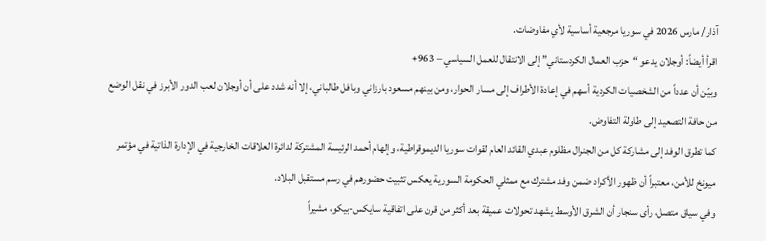آذار/ مارس 2026 في سوريا مرجعية أساسية لأي مفاوضات.
اقرأ أيضاً: أوجلان يدعو “حزب العمال الكردستاني” إلى الانتقال للعمل السياسي – 963+
وبيّن أن عدداً من الشخصيات الكردية أسهم في إعادة الأطراف إلى مسار الحوار، ومن بينهم مسعود بارزاني وبافل طالباني، إلا أنه شدد على أن أوجلان لعب الدور الأبرز في نقل الوضع من حافة التصعيد إلى طاولة التفاوض.
كما تطرق الوفد إلى مشاركة كل من الجنرال مظلوم عبدي القائد العام لقوات سوريا الديموقراطية، وإلهام أحمد الرئيسة المشتركة لدائرة العلاقات الخارجية في الإدارة الذاتية في مؤتمر ميونخ للأمن، معتبراً أن ظهور الأكراد ضمن وفد مشترك مع ممثلي الحكومة السورية يعكس تثبيت حضورهم في رسم مستقبل البلاد.
وفي سياق متصل، رأى سنجار أن الشرق الأوسط يشهد تحولات عميقة بعد أكثر من قرن على اتفاقية سايكس-بيكو، مشيراً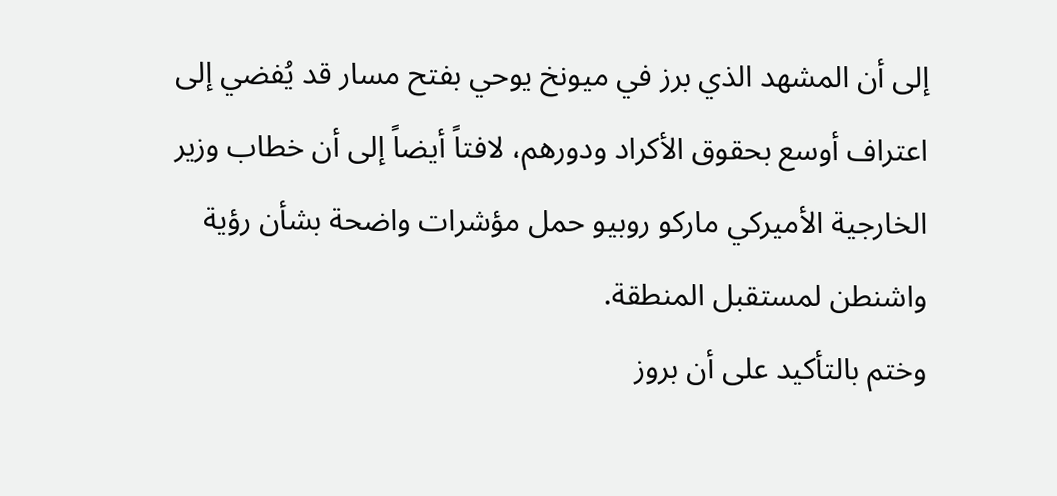إلى أن المشهد الذي برز في ميونخ يوحي بفتح مسار قد يُفضي إلى اعتراف أوسع بحقوق الأكراد ودورهم، لافتاً أيضاً إلى أن خطاب وزير الخارجية الأميركي ماركو روبيو حمل مؤشرات واضحة بشأن رؤية واشنطن لمستقبل المنطقة.
وختم بالتأكيد على أن بروز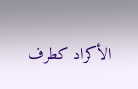الأكراد كطرف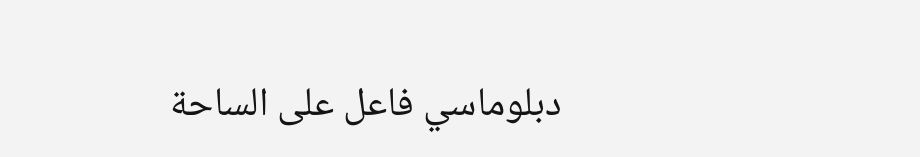دبلوماسي فاعل على الساحة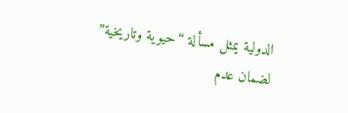الدولية يمثل مسألة “حيوية وتاريخية” لضمان عدم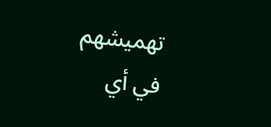تهميشهم في أي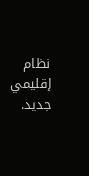نظام إقليمي جديد.